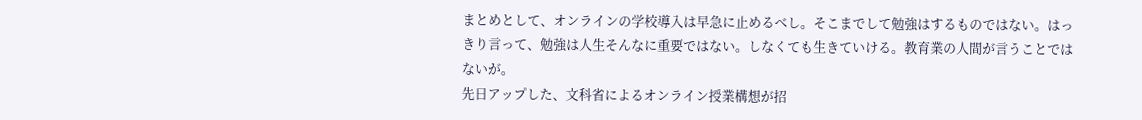まとめとして、オンラインの学校導入は早急に止めるべし。そこまでして勉強はするものではない。はっきり言って、勉強は人生そんなに重要ではない。しなくても生きていける。教育業の人間が言うことではないが。
先日アップした、文科省によるオンライン授業構想が招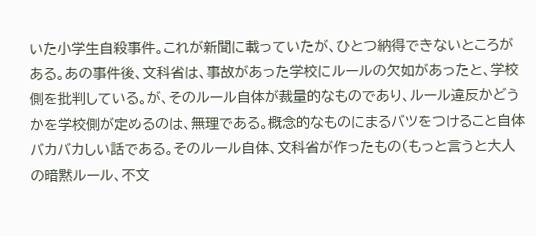いた小学生自殺事件。これが新聞に載っていたが、ひとつ納得できないところがある。あの事件後、文科省は、事故があった学校にルールの欠如があったと、学校側を批判している。が、そのルール自体が裁量的なものであり、ルール違反かどうかを学校側が定めるのは、無理である。概念的なものにまるバツをつけること自体バカバカしい話である。そのルール自体、文科省が作ったもの(もっと言うと大人の暗黙ルール、不文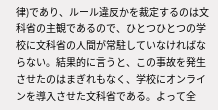律)であり、ルール違反かを裁定するのは文科省の主観であるので、ひとつひとつの学校に文科省の人間が常駐していなければならない。結果的に言うと、この事故を発生させたのはまぎれもなく、学校にオンラインを導入させた文科省である。よって全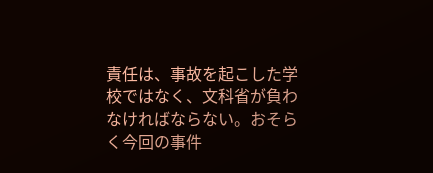責任は、事故を起こした学校ではなく、文科省が負わなければならない。おそらく今回の事件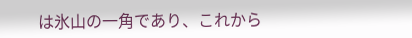は氷山の一角であり、これから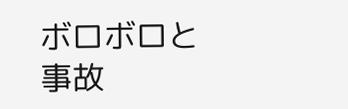ボロボロと事故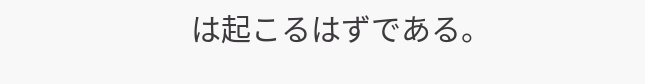は起こるはずである。